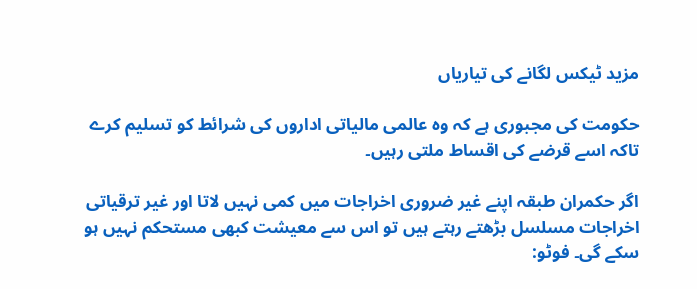مزید ٹیکس لگانے کی تیاریاں

حکومت کی مجبوری ہے کہ وہ عالمی مالیاتی اداروں کی شرائط کو تسلیم کرے تاکہ اسے قرضے کی اقساط ملتی رہیں۔

اگر حکمران طبقہ اپنے غیر ضروری اخراجات میں کمی نہیں لاتا اور غیر ترقیاتی اخراجات مسلسل بڑھتے رہتے ہیں تو اس سے معیشت کبھی مستحکم نہیں ہو سکے گی۔ فوٹو: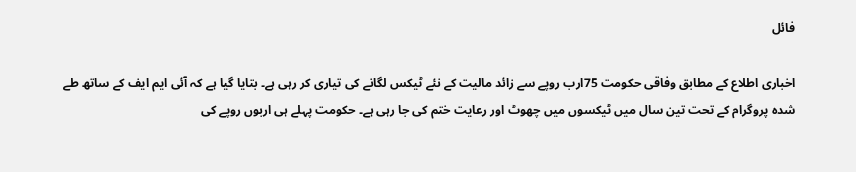فائل

اخباری اطلاع کے مطابق وفاقی حکومت 75ارب روپے سے زائد مالیت کے نئے ٹیکس لگانے کی تیاری کر رہی ہے۔ بتایا گیا ہے کہ آئی ایم ایف کے ساتھ طے شدہ پروگرام کے تحت تین سال میں ٹیکسوں میں چھوٹ اور رعایت ختم کی جا رہی ہے۔ حکومت پہلے ہی اربوں روپے کی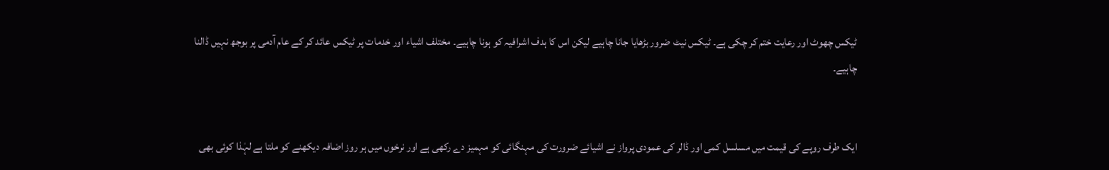ٹیکس چھوٹ اور رعایت ختم کر چکی ہے۔ ٹیکس نیٹ ضرور بڑھایا جانا چاہیے لیکن اس کا ہدف اشرافیہ کو ہونا چاہیے۔ مختلف اشیاء اور خدمات پر ٹیکس عائد کر کے عام آدمی پر بوجھ نہیں ڈالنا چاہیے۔


ایک طرف روپے کی قیمت میں مسلسل کمی اور ڈالر کی عمودی پرواز نے اشیائے ضرورت کی مہنگائی کو مہمیز دے رکھی ہے اور نرخوں میں ہر روز اضافہ دیکھنے کو ملتا ہے لہٰذا کوئی بھی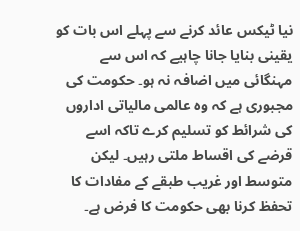نیا ٹیکس عائد کرنے سے پہلے اس بات کو یقینی بنایا جانا چاہیے کہ اس سے مہنگائی میں اضافہ نہ ہو۔ حکومت کی مجبوری ہے کہ وہ عالمی مالیاتی اداروں کی شرائط کو تسلیم کرے تاکہ اسے قرضے کی اقساط ملتی رہیں۔ لیکن متوسط اور غریب طبقے کے مفادات کا تحفظ کرنا بھی حکومت کا فرض ہے۔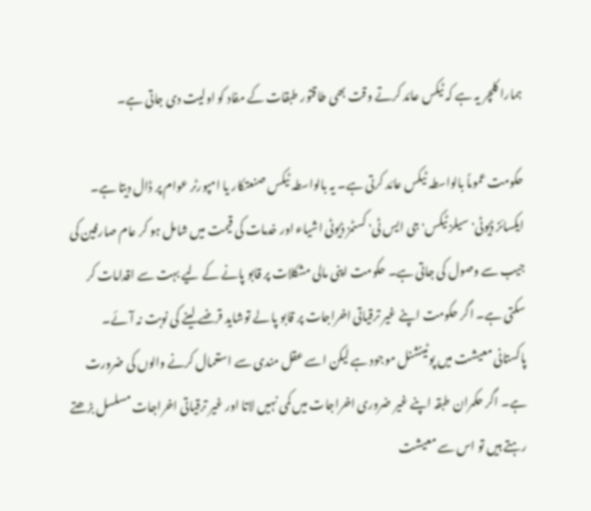ہمارا کلچر یہ ہے کہ ٹیکس عائد کرتے وقت بھی طاقتور طبقات کے مفاد کو اولیت دی جاتی ہے۔

حکومت عموماً بالواسطہ ٹیکس عائد کرتی ہے۔ یہ بالواسطہ ٹیکس صنعتکار یا امپورٹر عوام پر ڈال دیتا ہے۔ ایکسائز ڈیوٹی' سیلز ٹیکس' جی ایس ٹی' کسٹمز ڈیوٹی اشیاء اور خدمات کی قیمت میں شامل ہو کر عام صارفین کی جیب سے وصول کی جاتی ہے۔ حکومت اپنی مالی مشکلات پر قابو پانے کے لیے بہت سے اقدامات کر سکتی ہے۔ اگر حکومت اپنے غیر ترقیاتی اخراجات پر قابو پا لے توشاید قرضے لینے کی نوبت نہ آئے۔ پاکستانی معیشت میں پوٹینشنل موجود ہے لیکن اسے عقل مندی سے استعمال کرنے والوں کی ضرورت ہے۔ اگر حکمران طبقہ اپنے غیر ضروری اخراجات میں کمی نہیں لاتا اور غیر ترقیاتی اخراجات مسلسل بڑھتے رہتے ہیں تو اس سے معیشت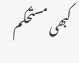کبھی مستحکم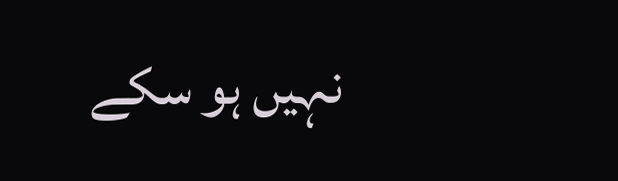نہیں ہو سکے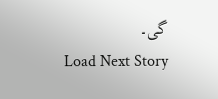گی۔
Load Next Story